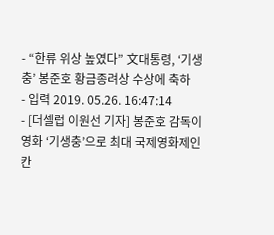- “한류 위상 높였다” 文대통령, ‘기생충’ 봉준호 황금종려상 수상에 축하
- 입력 2019. 05.26. 16:47:14
- [더셀럽 이원선 기자] 봉준호 감독이 영화 ‘기생충’으로 최대 국제영화제인 칸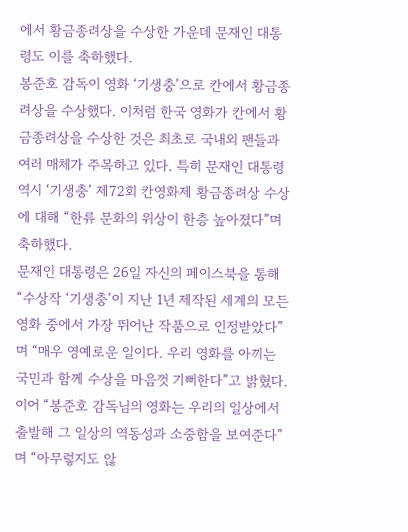에서 황금종려상을 수상한 가운데 문재인 대통령도 이를 축하했다.
봉준호 감독이 영화 ‘기생충’으로 칸에서 황금종려상을 수상했다. 이처럼 한국 영화가 칸에서 황금종려상을 수상한 것은 최초로 국내외 팬들과 여러 매체가 주목하고 있다. 특히 문재인 대통령 역시 ‘기생충’ 제72회 칸영화제 황금종려상 수상에 대해 “한류 문화의 위상이 한층 높아졌다”며 축하했다.
문재인 대통령은 26일 자신의 페이스북을 통해 “수상작 ‘기생충’이 지난 1년 제작된 세계의 모든 영화 중에서 가장 뛰어난 작품으로 인정받았다”며 “매우 영예로운 일이다. 우리 영화를 아끼는 국민과 함께 수상을 마음껏 기뻐한다”고 밝혔다.
이어 “봉준호 감독님의 영화는 우리의 일상에서 출발해 그 일상의 역동성과 소중함을 보여준다”며 “아무렇지도 않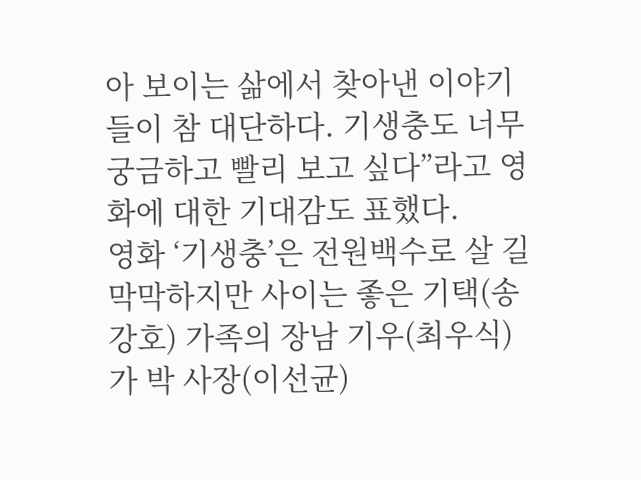아 보이는 삶에서 찾아낸 이야기들이 참 대단하다. 기생충도 너무 궁금하고 빨리 보고 싶다”라고 영화에 대한 기대감도 표했다.
영화 ‘기생충’은 전원백수로 살 길 막막하지만 사이는 좋은 기택(송강호) 가족의 장남 기우(최우식)가 박 사장(이선균)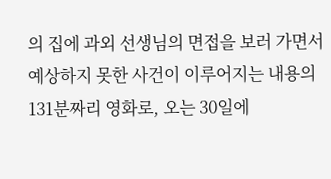의 집에 과외 선생님의 면접을 보러 가면서 예상하지 못한 사건이 이루어지는 내용의 131분짜리 영화로, 오는 30일에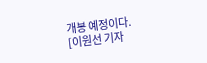개봉 예정이다.
[이원선 기자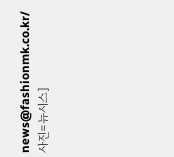news@fashionmk.co.kr/ 사진=뉴시스]